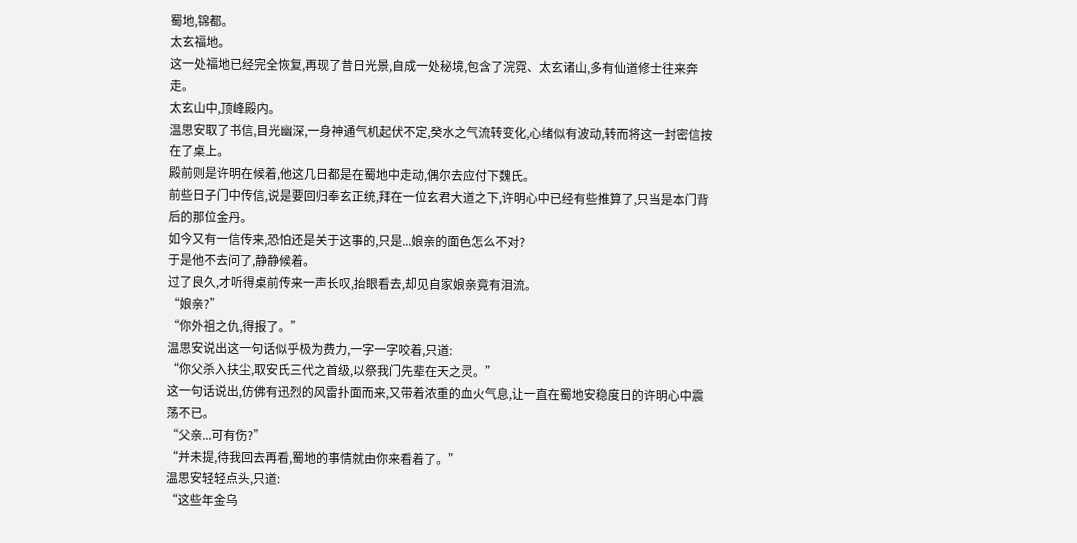蜀地,锦都。
太玄福地。
这一处福地已经完全恢复,再现了昔日光景,自成一处秘境,包含了浣霓、太玄诸山,多有仙道修士往来奔走。
太玄山中,顶峰殿内。
温思安取了书信,目光幽深,一身神通气机起伏不定,癸水之气流转变化,心绪似有波动,转而将这一封密信按在了桌上。
殿前则是许明在候着,他这几日都是在蜀地中走动,偶尔去应付下魏氏。
前些日子门中传信,说是要回归奉玄正统,拜在一位玄君大道之下,许明心中已经有些推算了,只当是本门背后的那位金丹。
如今又有一信传来,恐怕还是关于这事的,只是...娘亲的面色怎么不对?
于是他不去问了,静静候着。
过了良久,才听得桌前传来一声长叹,抬眼看去,却见自家娘亲竟有泪流。
“娘亲?”
“你外祖之仇,得报了。”
温思安说出这一句话似乎极为费力,一字一字咬着,只道:
“你父杀入扶尘,取安氏三代之首级,以祭我门先辈在天之灵。”
这一句话说出,仿佛有迅烈的风雷扑面而来,又带着浓重的血火气息,让一直在蜀地安稳度日的许明心中震荡不已。
“父亲...可有伤?”
“并未提,待我回去再看,蜀地的事情就由你来看着了。”
温思安轻轻点头,只道:
“这些年金乌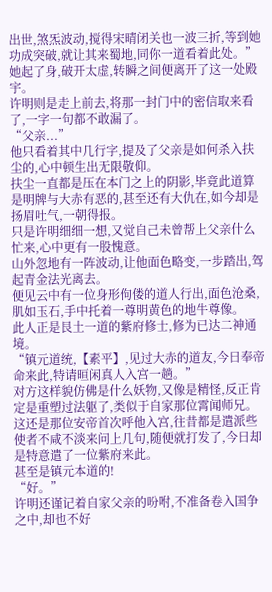出世,煞炁波动,搅得宋晴闭关也一波三折,等到她功成突破,就让其来蜀地,同你一道看着此处。”
她起了身,破开太虚,转瞬之间便离开了这一处殿宇。
许明则是走上前去,将那一封门中的密信取来看了,一字一句都不敢漏了。
“父亲...”
他只看着其中几行字,提及了父亲是如何杀入扶尘的,心中顿生出无限敬仰。
扶尘一直都是压在本门之上的阴影,毕竟此道算是明牌与大赤有恶的,甚至还有大仇在,如今却是扬眉吐气,一朝得报。
只是许明细细一想,又觉自己未曾帮上父亲什么忙来,心中更有一股愧意。
山外忽地有一阵波动,让他面色略变,一步踏出,驾起青金法光离去。
便见云中有一位身形佝偻的道人行出,面色沧桑,肌如玉石,手中托着一尊明黄色的地牛尊像。
此人正是艮土一道的紫府修士,修为已达二神通境。
“镇元道统,【素平】,见过大赤的道友,今日奉帝命来此,特请晅闲真人入宫一趟。”
对方这样貌仿佛是什么妖物,又像是精怪,反正肯定是重塑过法躯了,类似于自家那位霄闻师兄。
这还是那位安帝首次呼他入宫,往昔都是遣派些使者不咸不淡来问上几句,随便就打发了,今日却是特意遣了一位紫府来此。
甚至是镇元本道的!
“好。”
许明还谨记着自家父亲的吩咐,不准备卷入国争之中,却也不好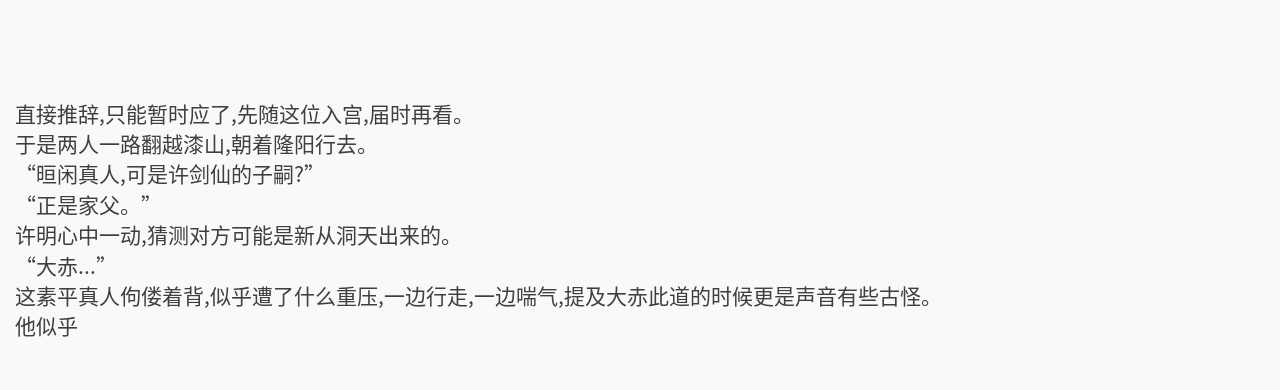直接推辞,只能暂时应了,先随这位入宫,届时再看。
于是两人一路翻越漆山,朝着隆阳行去。
“晅闲真人,可是许剑仙的子嗣?”
“正是家父。”
许明心中一动,猜测对方可能是新从洞天出来的。
“大赤...”
这素平真人佝偻着背,似乎遭了什么重压,一边行走,一边喘气,提及大赤此道的时候更是声音有些古怪。
他似乎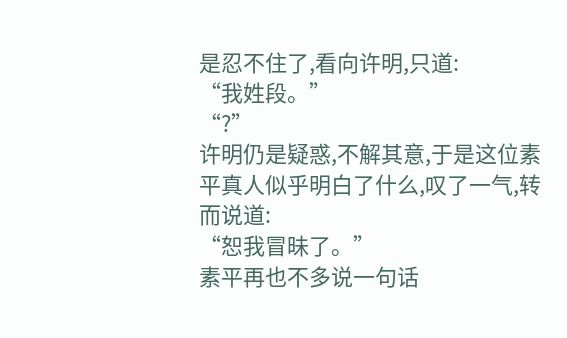是忍不住了,看向许明,只道:
“我姓段。”
“?”
许明仍是疑惑,不解其意,于是这位素平真人似乎明白了什么,叹了一气,转而说道:
“恕我冒昧了。”
素平再也不多说一句话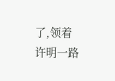了,领着许明一路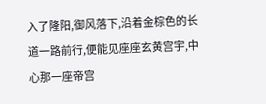入了隆阳,御风落下,沿着金棕色的长道一路前行,便能见座座玄黄宫宇,中心那一座帝宫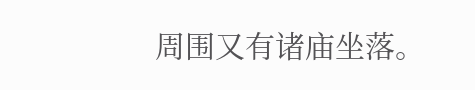周围又有诸庙坐落。